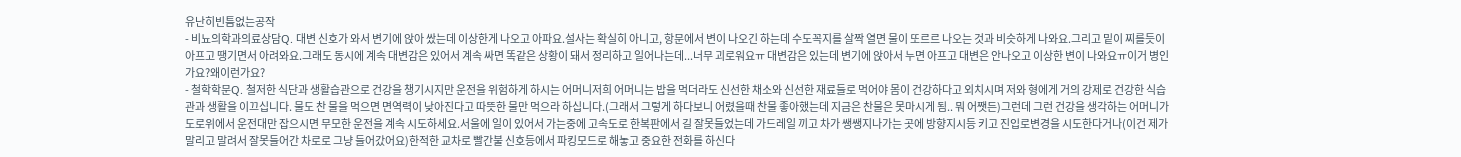유난히빈틈없는공작
- 비뇨의학과의료상담Q. 대변 신호가 와서 변기에 앉아 쌌는데 이상한게 나오고 아파요.설사는 확실히 아니고, 항문에서 변이 나오긴 하는데 수도꼭지를 살짝 열면 물이 또르르 나오는 것과 비슷하게 나와요.그리고 밑이 찌를듯이 아프고 땡기면서 아려와요.그래도 동시에 계속 대변감은 있어서 계속 싸면 똑같은 상황이 돼서 정리하고 일어나는데...너무 괴로워요ㅠ 대변감은 있는데 변기에 앉아서 누면 아프고 대변은 안나오고 이상한 변이 나와요ㅠ이거 병인가요?왜이런가요?
- 철학학문Q. 철저한 식단과 생활습관으로 건강을 챙기시지만 운전을 위험하게 하시는 어머니저희 어머니는 밥을 먹더라도 신선한 채소와 신선한 재료들로 먹어야 몸이 건강하다고 외치시며 저와 형에게 거의 강제로 건강한 식습관과 생활을 이끄십니다. 물도 찬 물을 먹으면 면역력이 낮아진다고 따뜻한 물만 먹으라 하십니다.(그래서 그렇게 하다보니 어렸을때 찬물 좋아했는데 지금은 찬물은 못마시게 됨.. 뭐 어쨋든)그런데 그런 건강을 생각하는 어머니가 도로위에서 운전대만 잡으시면 무모한 운전을 계속 시도하세요.서울에 일이 있어서 가는중에 고속도로 한복판에서 길 잘못들었는데 가드레일 끼고 차가 쌩쌩지나가는 곳에 방향지시등 키고 진입로변경을 시도한다거나(이건 제가 말리고 말려서 잘못들어간 차로로 그냥 들어갔어요)한적한 교차로 빨간불 신호등에서 파킹모드로 해놓고 중요한 전화를 하신다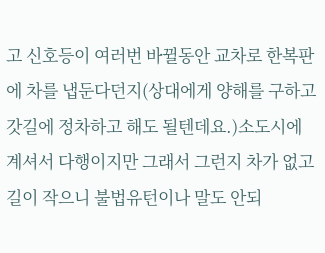고 신호등이 여러번 바뀔동안 교차로 한복판에 차를 냅둔다던지(상대에게 양해를 구하고 갓길에 정차하고 해도 될텐데요.)소도시에 계셔서 다행이지만 그래서 그런지 차가 없고 길이 작으니 불법유턴이나 말도 안되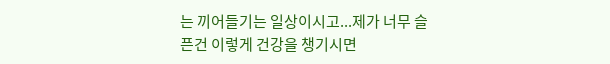는 끼어들기는 일상이시고...제가 너무 슬픈건 이렇게 건강을 챙기시면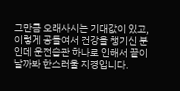그만큼 오래사시는 기대값이 있고, 이렇게 공들여서 건강을 챙기신 분인데 운전습관 하나로 인해서 끝이 날까봐 한스러울 지경입니다.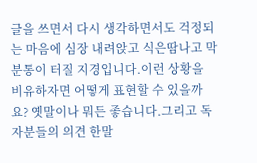글을 쓰면서 다시 생각하면서도 걱정되는 마음에 심장 내려앉고 식은땀나고 막 분통이 터질 지경입니다.이런 상황을 비유하자면 어떻게 표현할 수 있을까요? 옛말이나 뭐든 좋습니다.그리고 독자분들의 의견 한말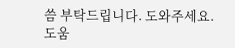씀 부탁드립니다. 도와주세요. 도움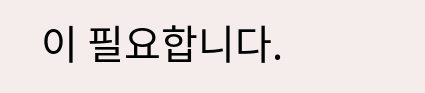이 필요합니다.